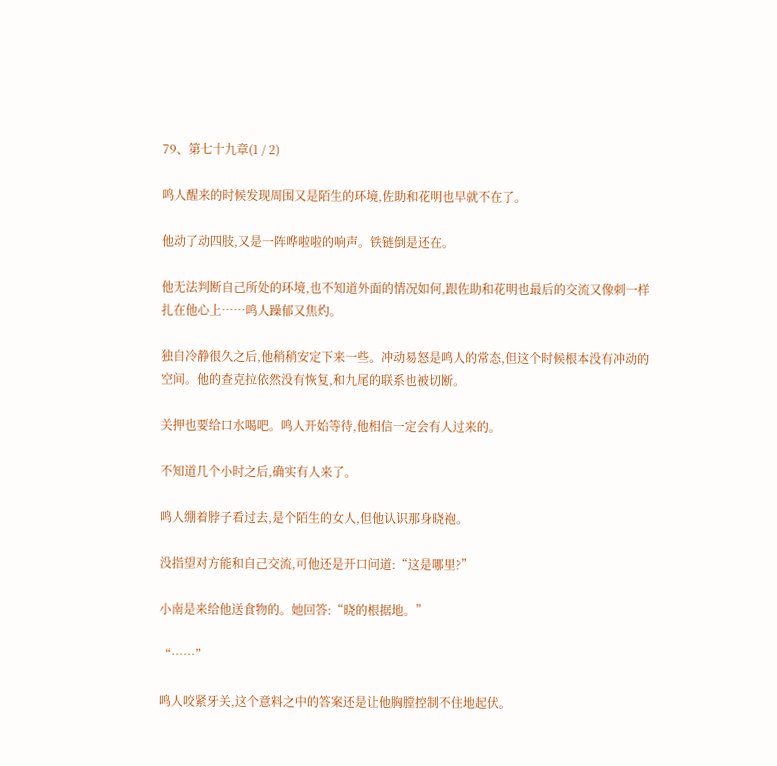79、第七十九章(1 / 2)

鸣人醒来的时候发现周围又是陌生的环境,佐助和花明也早就不在了。

他动了动四肢,又是一阵哗啦啦的响声。铁链倒是还在。

他无法判断自己所处的环境,也不知道外面的情况如何,跟佐助和花明也最后的交流又像刺一样扎在他心上……鸣人躁郁又焦灼。

独自冷静很久之后,他稍稍安定下来一些。冲动易怒是鸣人的常态,但这个时候根本没有冲动的空间。他的查克拉依然没有恢复,和九尾的联系也被切断。

关押也要给口水喝吧。鸣人开始等待,他相信一定会有人过来的。

不知道几个小时之后,确实有人来了。

鸣人绷着脖子看过去,是个陌生的女人,但他认识那身晓袍。

没指望对方能和自己交流,可他还是开口问道:“这是哪里?”

小南是来给他送食物的。她回答:“晓的根据地。”

“……”

鸣人咬紧牙关,这个意料之中的答案还是让他胸膛控制不住地起伏。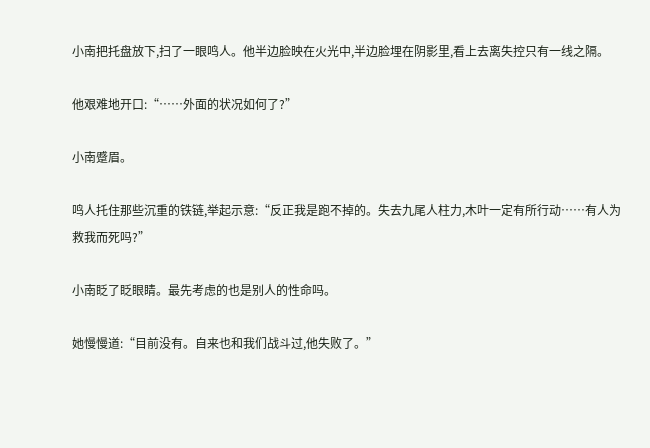小南把托盘放下,扫了一眼鸣人。他半边脸映在火光中,半边脸埋在阴影里,看上去离失控只有一线之隔。

他艰难地开口:“……外面的状况如何了?”

小南蹙眉。

鸣人托住那些沉重的铁链,举起示意:“反正我是跑不掉的。失去九尾人柱力,木叶一定有所行动……有人为救我而死吗?”

小南眨了眨眼睛。最先考虑的也是别人的性命吗。

她慢慢道:“目前没有。自来也和我们战斗过,他失败了。”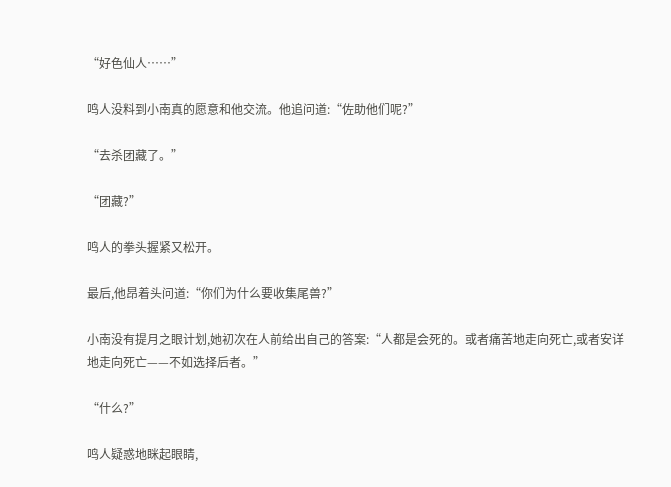“好色仙人……”

鸣人没料到小南真的愿意和他交流。他追问道:“佐助他们呢?”

“去杀团藏了。”

“团藏?”

鸣人的拳头握紧又松开。

最后,他昂着头问道:“你们为什么要收集尾兽?”

小南没有提月之眼计划,她初次在人前给出自己的答案:“人都是会死的。或者痛苦地走向死亡,或者安详地走向死亡——不如选择后者。”

“什么?”

鸣人疑惑地眯起眼睛,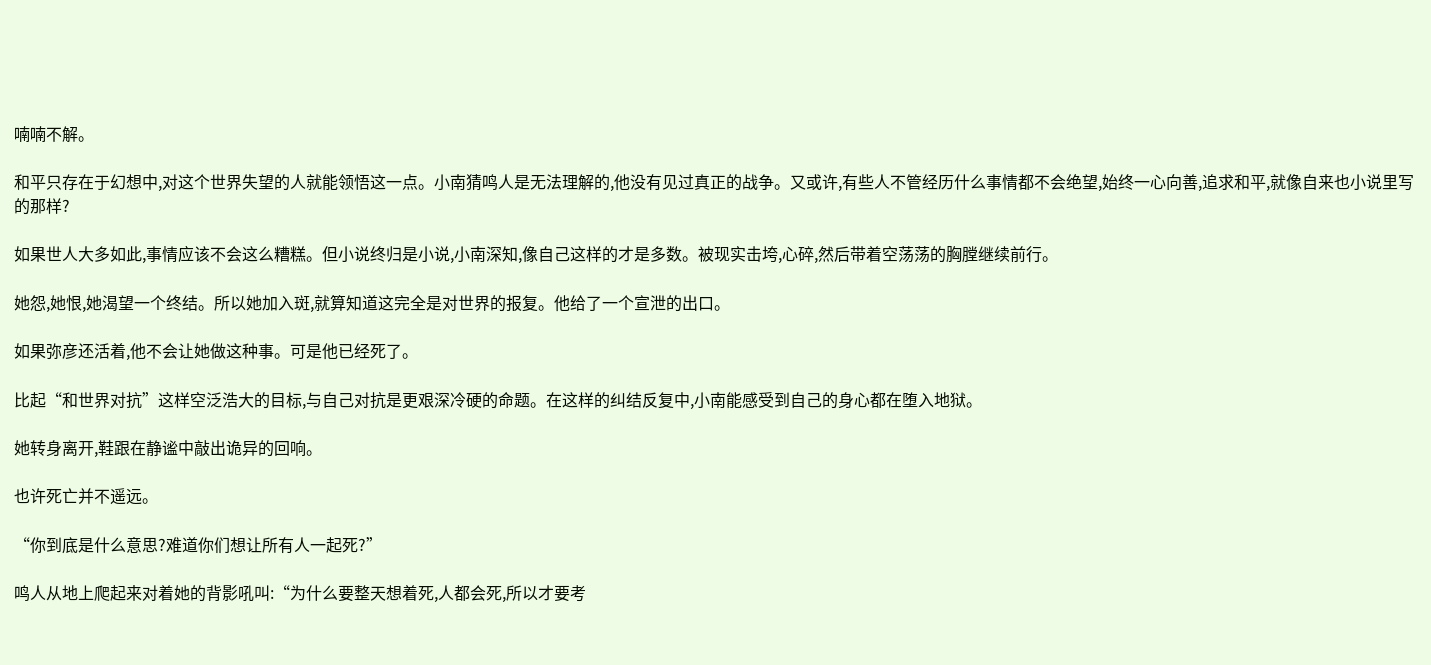喃喃不解。

和平只存在于幻想中,对这个世界失望的人就能领悟这一点。小南猜鸣人是无法理解的,他没有见过真正的战争。又或许,有些人不管经历什么事情都不会绝望,始终一心向善,追求和平,就像自来也小说里写的那样?

如果世人大多如此,事情应该不会这么糟糕。但小说终归是小说,小南深知,像自己这样的才是多数。被现实击垮,心碎,然后带着空荡荡的胸膛继续前行。

她怨,她恨,她渴望一个终结。所以她加入斑,就算知道这完全是对世界的报复。他给了一个宣泄的出口。

如果弥彦还活着,他不会让她做这种事。可是他已经死了。

比起“和世界对抗”这样空泛浩大的目标,与自己对抗是更艰深冷硬的命题。在这样的纠结反复中,小南能感受到自己的身心都在堕入地狱。

她转身离开,鞋跟在静谧中敲出诡异的回响。

也许死亡并不遥远。

“你到底是什么意思?难道你们想让所有人一起死?”

鸣人从地上爬起来对着她的背影吼叫:“为什么要整天想着死,人都会死,所以才要考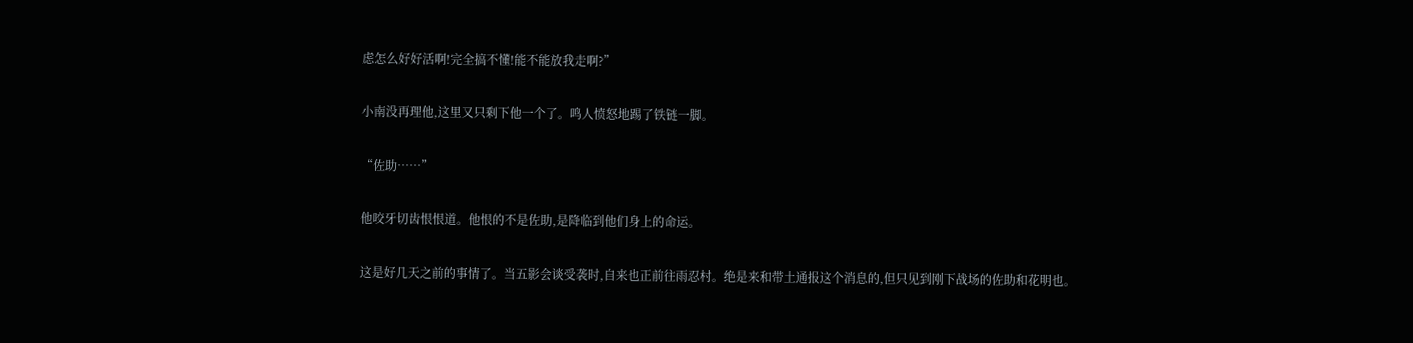虑怎么好好活啊!完全搞不懂!能不能放我走啊?”

小南没再理他,这里又只剩下他一个了。鸣人愤怒地踢了铁链一脚。

“佐助……”

他咬牙切齿恨恨道。他恨的不是佐助,是降临到他们身上的命运。

这是好几天之前的事情了。当五影会谈受袭时,自来也正前往雨忍村。绝是来和带土通报这个消息的,但只见到刚下战场的佐助和花明也。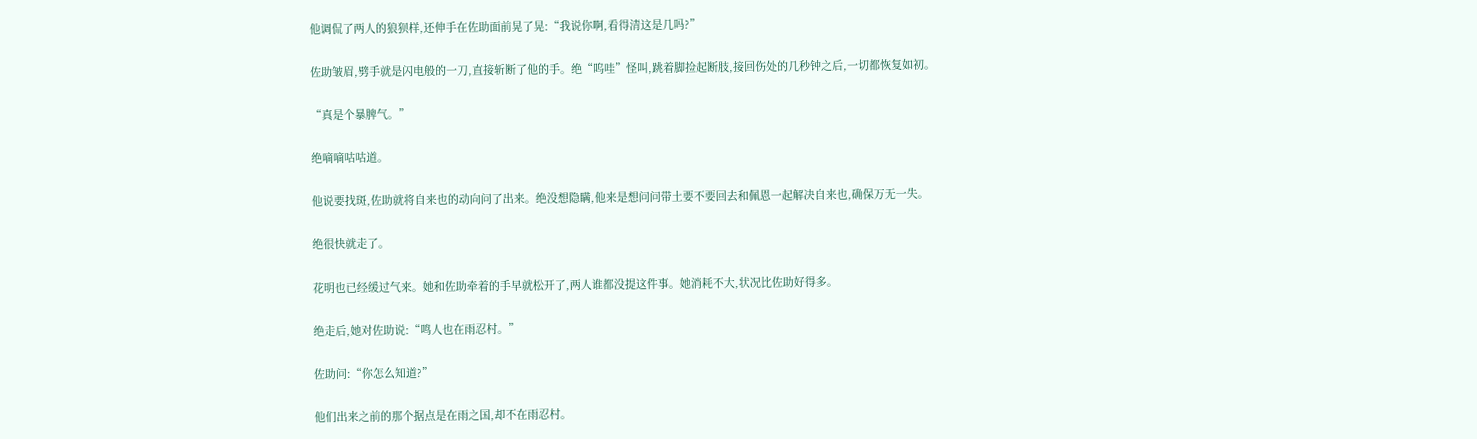他调侃了两人的狼狈样,还伸手在佐助面前晃了晃:“我说你啊,看得清这是几吗?”

佐助皱眉,劈手就是闪电般的一刀,直接斩断了他的手。绝“呜哇”怪叫,跳着脚捡起断肢,接回伤处的几秒钟之后,一切都恢复如初。

“真是个暴脾气。”

绝嘀嘀咕咕道。

他说要找斑,佐助就将自来也的动向问了出来。绝没想隐瞒,他来是想问问带土要不要回去和佩恩一起解决自来也,确保万无一失。

绝很快就走了。

花明也已经缓过气来。她和佐助牵着的手早就松开了,两人谁都没提这件事。她消耗不大,状况比佐助好得多。

绝走后,她对佐助说:“鸣人也在雨忍村。”

佐助问:“你怎么知道?”

他们出来之前的那个据点是在雨之国,却不在雨忍村。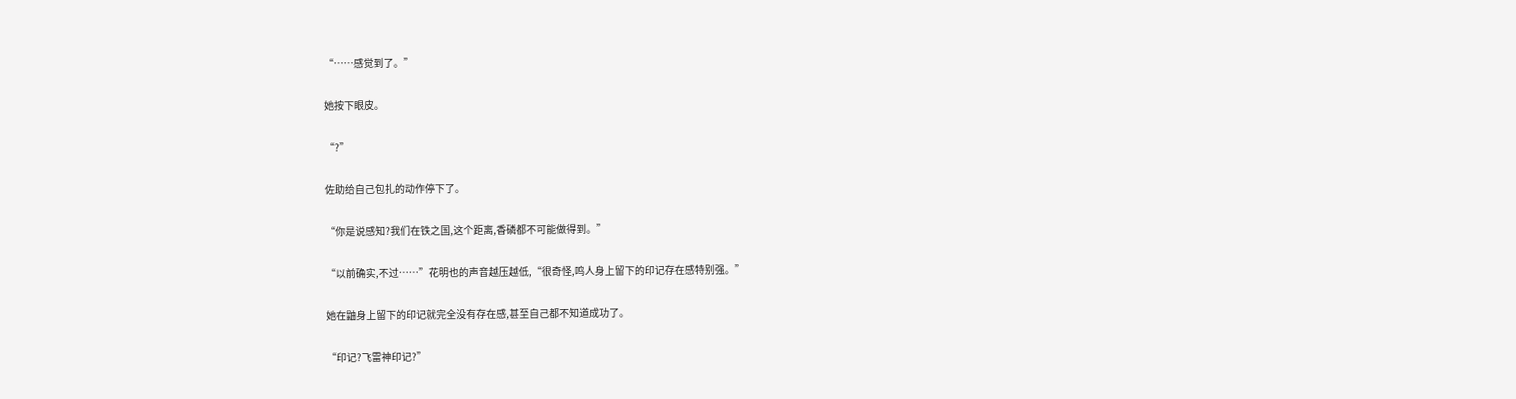“……感觉到了。”

她按下眼皮。

“?”

佐助给自己包扎的动作停下了。

“你是说感知?我们在铁之国,这个距离,香磷都不可能做得到。”

“以前确实,不过……”花明也的声音越压越低,“很奇怪,鸣人身上留下的印记存在感特别强。”

她在鼬身上留下的印记就完全没有存在感,甚至自己都不知道成功了。

“印记?飞雷神印记?”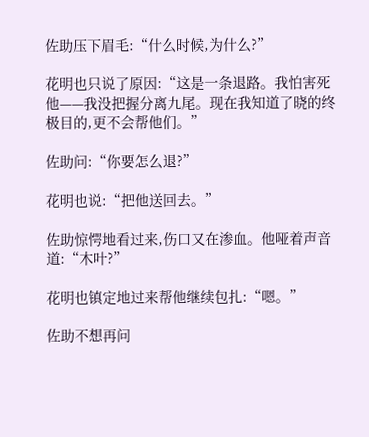佐助压下眉毛:“什么时候,为什么?”

花明也只说了原因:“这是一条退路。我怕害死他——我没把握分离九尾。现在我知道了晓的终极目的,更不会帮他们。”

佐助问:“你要怎么退?”

花明也说:“把他送回去。”

佐助惊愕地看过来,伤口又在渗血。他哑着声音道:“木叶?”

花明也镇定地过来帮他继续包扎:“嗯。”

佐助不想再问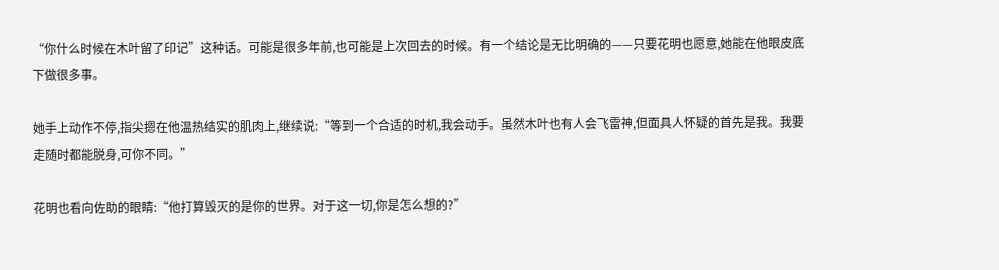“你什么时候在木叶留了印记”这种话。可能是很多年前,也可能是上次回去的时候。有一个结论是无比明确的——只要花明也愿意,她能在他眼皮底下做很多事。

她手上动作不停,指尖摁在他温热结实的肌肉上,继续说:“等到一个合适的时机,我会动手。虽然木叶也有人会飞雷神,但面具人怀疑的首先是我。我要走随时都能脱身,可你不同。”

花明也看向佐助的眼睛:“他打算毁灭的是你的世界。对于这一切,你是怎么想的?”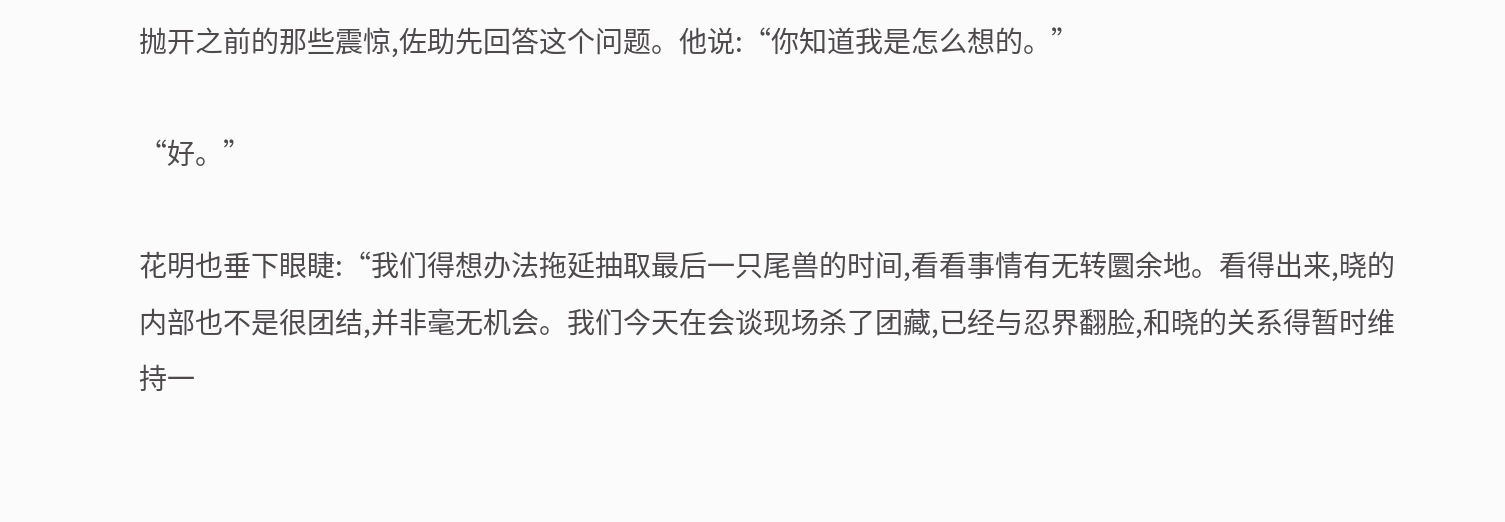抛开之前的那些震惊,佐助先回答这个问题。他说:“你知道我是怎么想的。”

“好。”

花明也垂下眼睫:“我们得想办法拖延抽取最后一只尾兽的时间,看看事情有无转圜余地。看得出来,晓的内部也不是很团结,并非毫无机会。我们今天在会谈现场杀了团藏,已经与忍界翻脸,和晓的关系得暂时维持一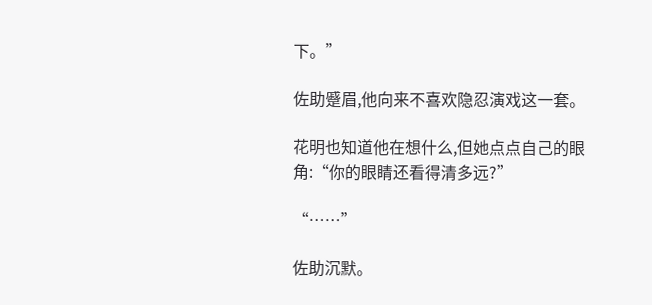下。”

佐助蹙眉,他向来不喜欢隐忍演戏这一套。

花明也知道他在想什么,但她点点自己的眼角:“你的眼睛还看得清多远?”

“……”

佐助沉默。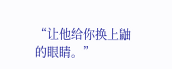“让他给你换上鼬的眼睛。”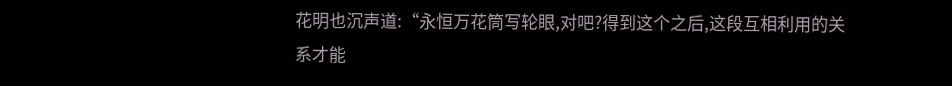花明也沉声道:“永恒万花筒写轮眼,对吧?得到这个之后,这段互相利用的关系才能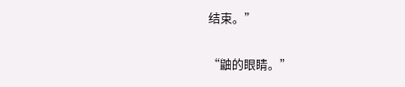结束。”

“鼬的眼睛。”